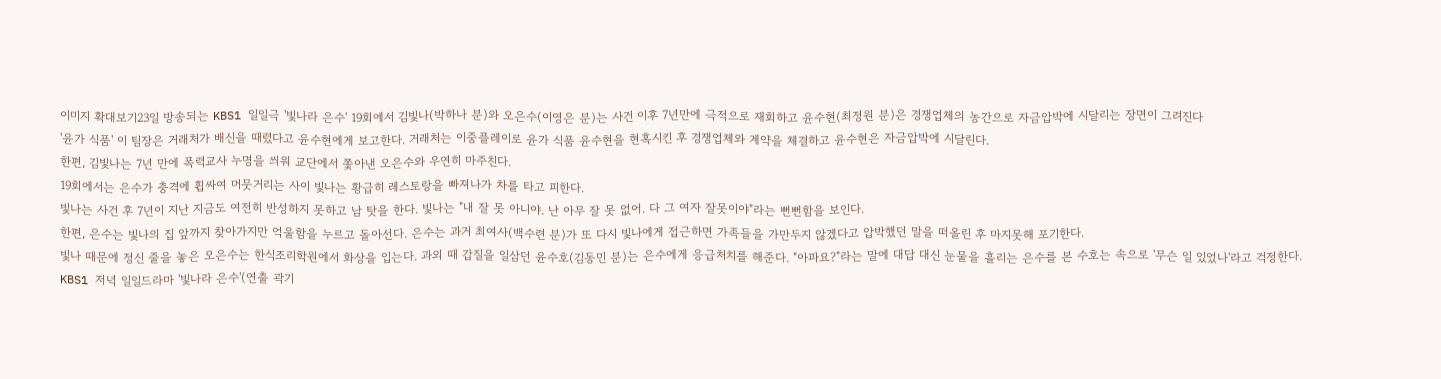이미지 확대보기23일 방송되는 KBS1 일일극 '빛나라 은수' 19회에서 김빛나(박하나 분)와 오은수(이영은 분)는 사건 이후 7년만에 극적으로 재회하고 윤수현(최정원 분)은 경쟁업체의 농간으로 자금압박에 시달리는 장면이 그려진다
'윤가 식품' 이 팀장은 거래처가 배신을 때렸다고 윤수현에게 보고한다. 거래처는 이중플레이로 윤가 식품 윤수현을 현혹시킨 후 경쟁업체와 계약을 체결하고 윤수현은 자금압박에 시달린다.
한편, 김빛나는 7년 만에 폭력교사 누명을 씌워 교단에서 쫓아낸 오은수와 우연히 마주친다.
19회에서는 은수가 충격에 휩싸여 머뭇거리는 사이 빛나는 황급히 레스토랑을 빠져나가 차를 타고 피한다.
빛나는 사건 후 7년이 지난 지금도 여전히 반성하지 못하고 남 탓을 한다. 빛나는 "내 잘 못 아니야. 난 아무 잘 못 없어. 다 그 여자 잘못이야"라는 뻔뻔함을 보인다.
한편, 은수는 빛나의 집 앞까지 찾아가지만 억울함을 누르고 돌아선다. 은수는 과거 최여사(백수련 분)가 또 다시 빛나에게 접근하면 가족들을 가만두지 않겠다고 압박했던 말을 떠올린 후 마지못해 포기한다.
빛나 때문에 정신 줄을 놓은 오은수는 한식조리학원에서 화상을 입는다. 과외 때 갑질을 일삼던 윤수호(김동민 분)는 은수에게 응급처치를 해준다. "아파요?"라는 말에 대답 대신 눈물을 흘리는 은수를 본 수호는 속으로 '무슨 일 있었나'라고 걱정한다.
KBS1 저녁 일일드라마 '빛나라 은수'(연출 곽기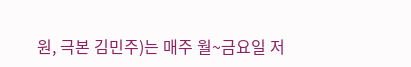원, 극본 김민주)는 매주 월~금요일 저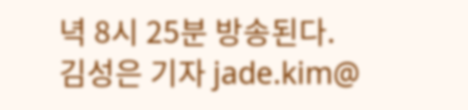녁 8시 25분 방송된다.
김성은 기자 jade.kim@